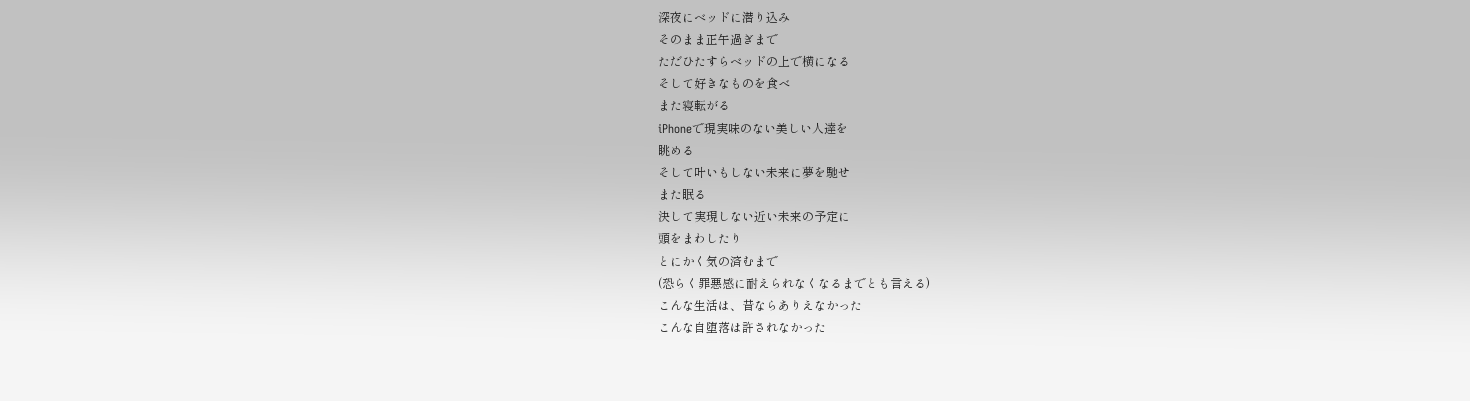深夜にベッドに潜り込み
そのまま正午過ぎまで
ただひたすらベッドの上で横になる
そして好きなものを食べ
また寝転がる
iPhoneで現実味のない美しい人達を
眺める
そして叶いもしない未来に夢を馳せ
また眠る
決して実現しない近い未来の予定に
頭をまわしたり
とにかく気の済むまで
(恐らく罪悪感に耐えられなくなるまでとも言える)
こんな生活は、昔ならありえなかった
こんな自堕落は許されなかった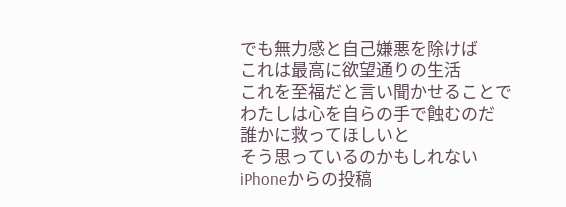でも無力感と自己嫌悪を除けば
これは最高に欲望通りの生活
これを至福だと言い聞かせることで
わたしは心を自らの手で蝕むのだ
誰かに救ってほしいと
そう思っているのかもしれない
iPhoneからの投稿